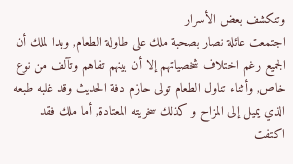وتنكشف بعض الأسرار
اجتمعت عائلة نصار بصحبة ملك على طاولة الطعام, وبدا لملك أن الجميع رغم اختلاف شخصياتهم إلا أن بينهم تفاهم وتآلف من نوع خاص, وأثناء تناول الطعام تولى حازم دفة الحديث وقد غلبه طبعه الذي يميل إلى المزاح و كذلك سخريته المعتادة, أما ملك فقد اكتفت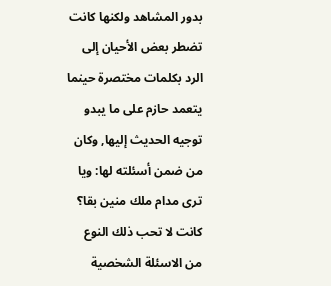بدور المشاهد ولكنها كانت تضطر بعض الأحيان إلى الرد بكلمات مختصرة حينما يتعمد حازم على ما يبدو توجيه الحديث إليها, وكان من ضمن أسئلته لها: ويا ترى مدام ملك منين بقا؟
كانت لا تحب ذلك النوع من الاسئلة الشخصية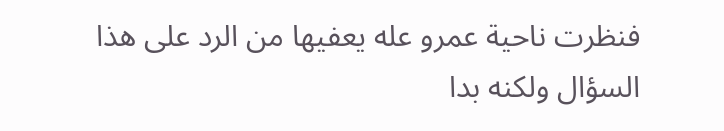فنظرت ناحية عمرو عله يعفيها من الرد على هذا السؤال ولكنه بدا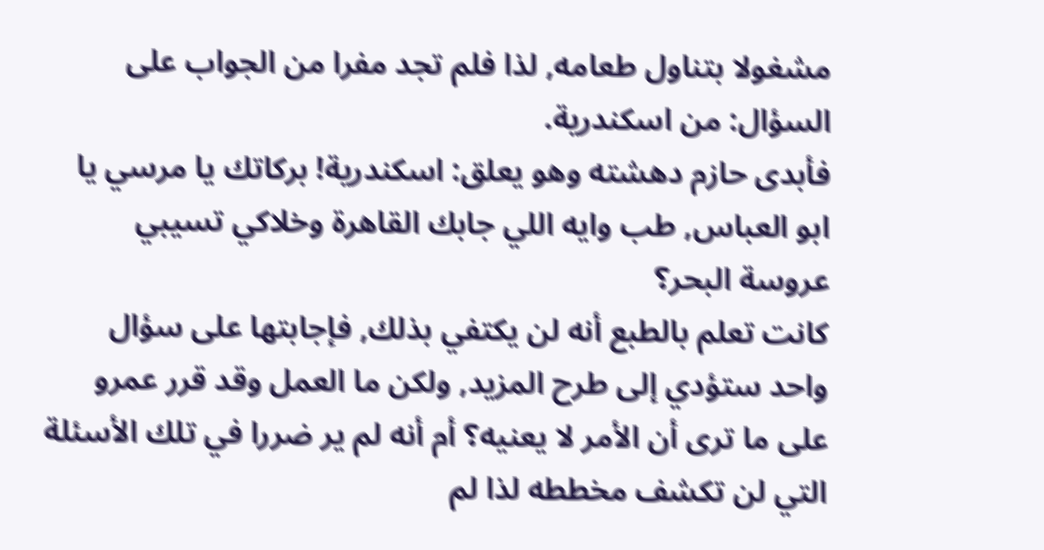مشغولا بتناول طعامه, لذا فلم تجد مفرا من الجواب على السؤال: من اسكندرية.
فأبدى حازم دهشته وهو يعلق: اسكندرية! بركاتك يا مرسي يا ابو العباس, طب وايه اللي جابك القاهرة وخلاكي تسيبي عروسة البحر؟
كانت تعلم بالطبع أنه لن يكتفي بذلك, فإجابتها على سؤال واحد ستؤدي إلى طرح المزيد, ولكن ما العمل وقد قرر عمرو على ما ترى أن الأمر لا يعنيه؟ أم أنه لم ير ضررا في تلك الأسئلة التي لن تكشف مخططه لذا لم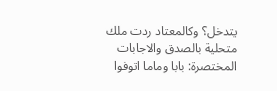يتدخل؟ وكالمعتاد ردت ملك متحلية بالصدق والاجابات المختصرة: بابا وماما اتوفوا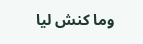وما كنش ليا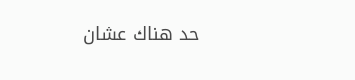حد هناك عشان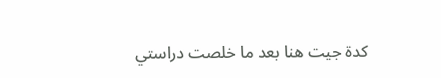كدة جيت هنا بعد ما خلصت دراستي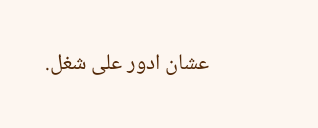عشان ادور على شغل.